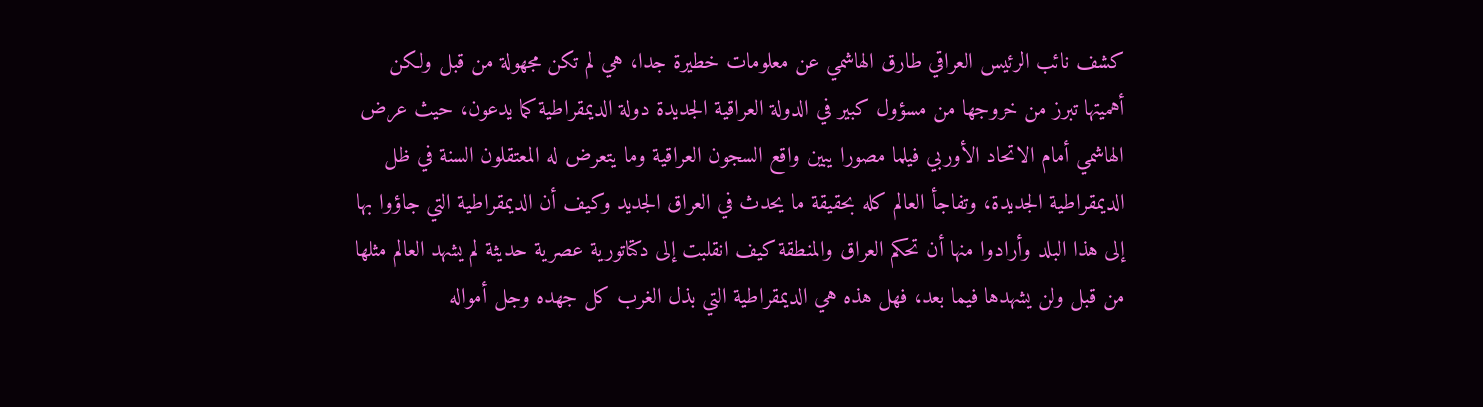كشف نائب الرئيس العراقي طارق الهاشمي عن معلومات خطيرة جدا، هي لم تكن مجهولة من قبل ولكن أهميتها تبرز من خروجها من مسؤول كبير في الدولة العراقية الجديدة دولة الديمقراطية كما يدعون، حيث عرض الهاشمي أمام الاتحاد الأوربي فيلما مصورا يبين واقع السجون العراقية وما يتعرض له المعتقلون السنة في ظل الديمقراطية الجديدة، وتفاجأ العالم كله بحقيقة ما يحدث في العراق الجديد وكيف أن الديمقراطية التي جاؤوا بها إلى هذا البلد وأرادوا منها أن تحكم العراق والمنطقة كيف انقلبت إلى دكتاتورية عصرية حديثة لم يشهد العالم مثلها من قبل ولن يشهدها فيما بعد، فهل هذه هي الديمقراطية التي بذل الغرب كل جهده وجل أمواله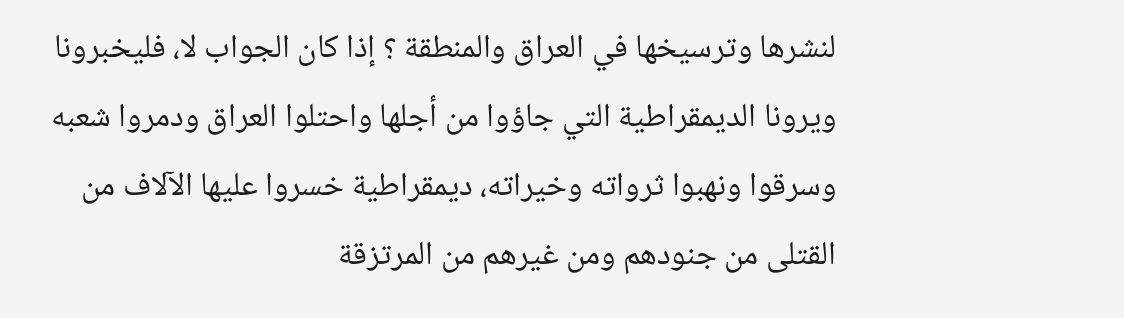لنشرها وترسيخها في العراق والمنطقة ؟ إذا كان الجواب لا، فليخبرونا ويرونا الديمقراطية التي جاؤوا من أجلها واحتلوا العراق ودمروا شعبه وسرقوا ونهبوا ثرواته وخيراته، ديمقراطية خسروا عليها الآلاف من القتلى من جنودهم ومن غيرهم من المرتزقة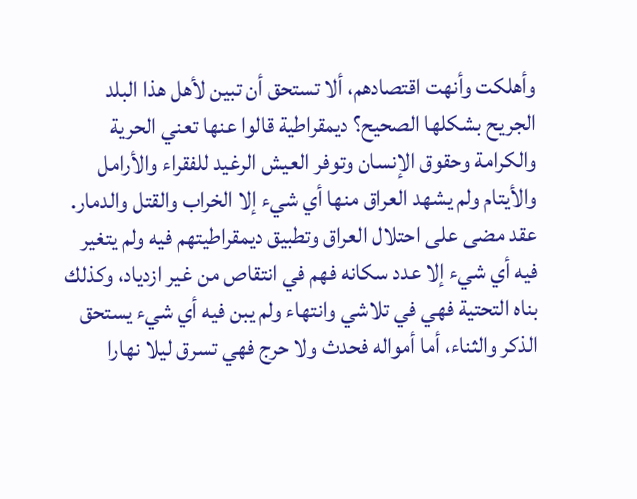وأهلكت وأنهت اقتصادهم، ألا تستحق أن تبين لأهل هذا البلد الجريح بشكلها الصحيح؟ ديمقراطية قالوا عنها تعني الحرية والكرامة وحقوق الإنسان وتوفر العيش الرغيد للفقراء والأرامل والأيتام ولم يشهد العراق منها أي شيء إلا الخراب والقتل والدمار. عقد مضى على احتلال العراق وتطبيق ديمقراطيتهم فيه ولم يتغير فيه أي شيء إلا عدد سكانه فهم في انتقاص من غير ازدياد، وكذلك بناه التحتية فهي في تلاشي وانتهاء ولم يبن فيه أي شيء يستحق الذكر والثناء، أما أمواله فحدث ولا حرج فهي تسرق ليلا نهارا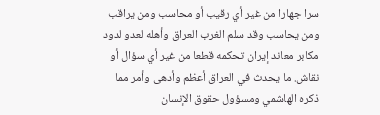سرا جهارا من غير أي رقيب أو محاسب ومن يراقب ومن يحاسب وقد سلم الغرب العراق وأهله لعدو لدود مكابر معاند إيران تحكمه قطعا من غير أي سؤال أو نقاش. ما يحدث في العراق أعظم وأدهى وأمر مما ذكره الهاشمي ومسؤول حقوق الإنسان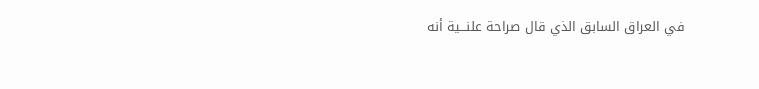في العراق السابق الذي قال صراحة علنـــية أنه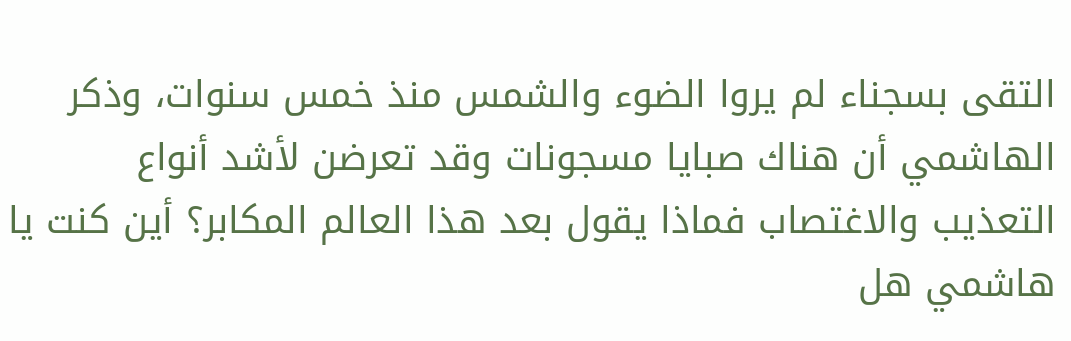التقى بسجناء لم يروا الضوء والشمس منذ خمس سنوات، وذكر الهاشمي أن هناك صبايا مسجونات وقد تعرضن لأشد أنواع التعذيب والاغتصاب فماذا يقول بعد هذا العالم المكابر؟ أين كنت يا هاشمي هل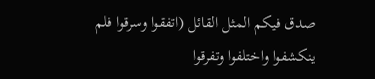صدق فيكم المثل القائل (اتفقوا وسرقوا فلم ينكشفوا واختلفوا وتفرقوا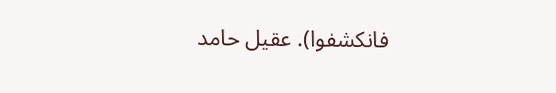فانكشفوا). عقيل حامد